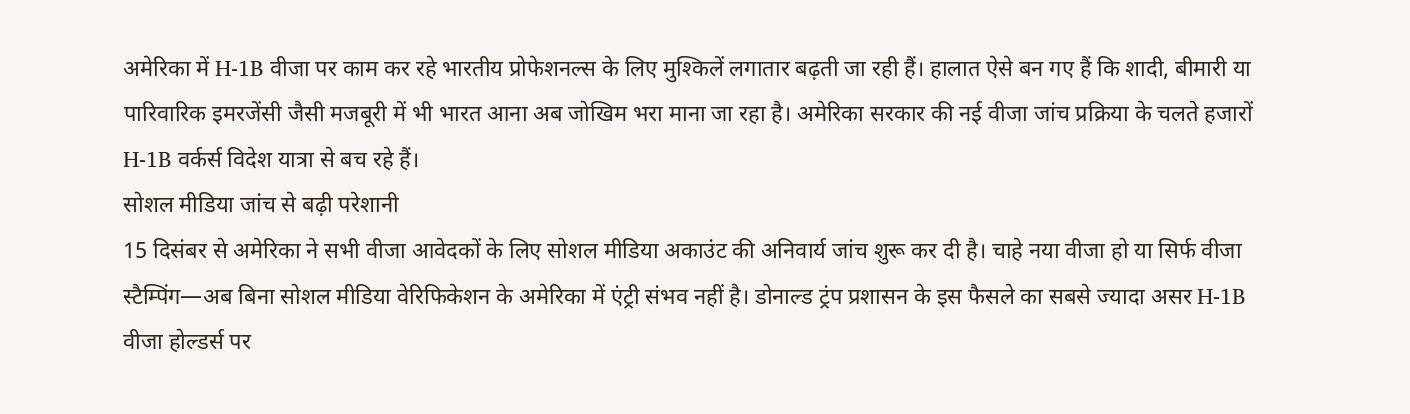अमेरिका में H-1B वीजा पर काम कर रहे भारतीय प्रोफेशनल्स के लिए मुश्किलें लगातार बढ़ती जा रही हैं। हालात ऐसे बन गए हैं कि शादी, बीमारी या पारिवारिक इमरजेंसी जैसी मजबूरी में भी भारत आना अब जोखिम भरा माना जा रहा है। अमेरिका सरकार की नई वीजा जांच प्रक्रिया के चलते हजारों H-1B वर्कर्स विदेश यात्रा से बच रहे हैं।
सोशल मीडिया जांच से बढ़ी परेशानी
15 दिसंबर से अमेरिका ने सभी वीजा आवेदकों के लिए सोशल मीडिया अकाउंट की अनिवार्य जांच शुरू कर दी है। चाहे नया वीजा हो या सिर्फ वीजा स्टैम्पिंग—अब बिना सोशल मीडिया वेरिफिकेशन के अमेरिका में एंट्री संभव नहीं है। डोनाल्ड ट्रंप प्रशासन के इस फैसले का सबसे ज्यादा असर H-1B वीजा होल्डर्स पर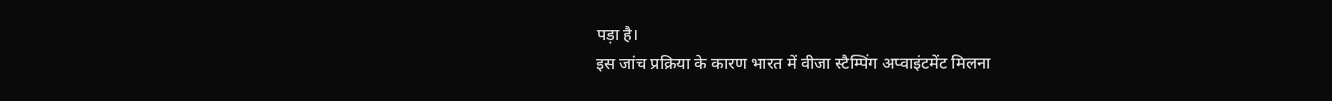पड़ा है।
इस जांच प्रक्रिया के कारण भारत में वीजा स्टैम्पिंग अप्वाइंटमेंट मिलना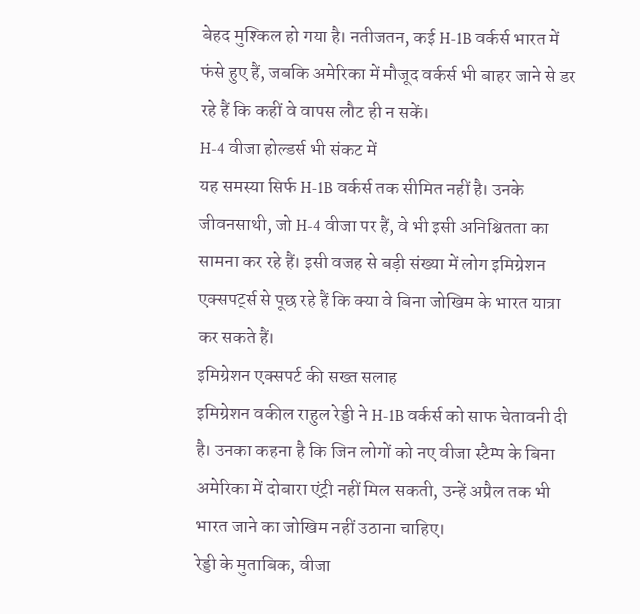बेहद मुश्किल हो गया है। नतीजतन, कई H-1B वर्कर्स भारत में फंसे हुए हैं, जबकि अमेरिका में मौजूद वर्कर्स भी बाहर जाने से डर रहे हैं कि कहीं वे वापस लौट ही न सकें।
H-4 वीजा होल्डर्स भी संकट में
यह समस्या सिर्फ H-1B वर्कर्स तक सीमित नहीं है। उनके जीवनसाथी, जो H-4 वीजा पर हैं, वे भी इसी अनिश्चितता का सामना कर रहे हैं। इसी वजह से बड़ी संख्या में लोग इमिग्रेशन एक्सपर्ट्स से पूछ रहे हैं कि क्या वे बिना जोखिम के भारत यात्रा कर सकते हैं।
इमिग्रेशन एक्सपर्ट की सख्त सलाह
इमिग्रेशन वकील राहुल रेड्डी ने H-1B वर्कर्स को साफ चेतावनी दी है। उनका कहना है कि जिन लोगों को नए वीजा स्टैम्प के बिना अमेरिका में दोबारा एंट्री नहीं मिल सकती, उन्हें अप्रैल तक भी भारत जाने का जोखिम नहीं उठाना चाहिए।
रेड्डी के मुताबिक, वीजा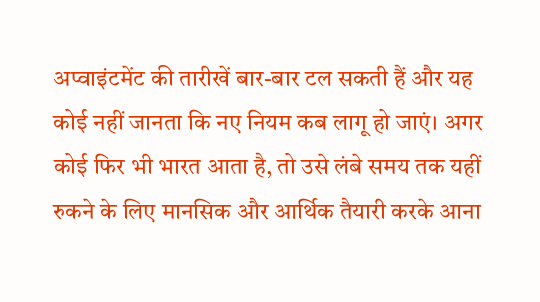अप्वाइंटमेंट की तारीखें बार-बार टल सकती हैं और यह कोई नहीं जानता कि नए नियम कब लागू हो जाएं। अगर कोई फिर भी भारत आता है, तो उसे लंबे समय तक यहीं रुकने के लिए मानसिक और आर्थिक तैयारी करके आना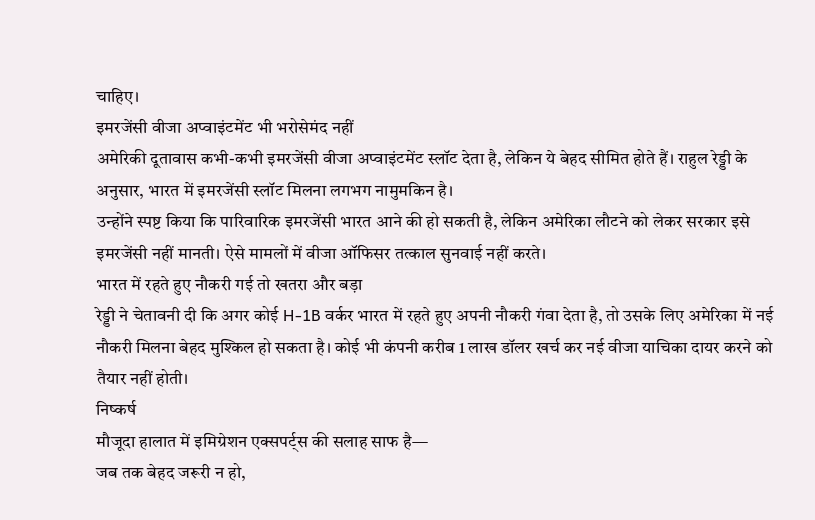चाहिए।
इमरजेंसी वीजा अप्वाइंटमेंट भी भरोसेमंद नहीं
अमेरिकी दूतावास कभी-कभी इमरजेंसी वीजा अप्वाइंटमेंट स्लॉट देता है, लेकिन ये बेहद सीमित होते हैं। राहुल रेड्डी के अनुसार, भारत में इमरजेंसी स्लॉट मिलना लगभग नामुमकिन है।
उन्होंने स्पष्ट किया कि पारिवारिक इमरजेंसी भारत आने की हो सकती है, लेकिन अमेरिका लौटने को लेकर सरकार इसे इमरजेंसी नहीं मानती। ऐसे मामलों में वीजा ऑफिसर तत्काल सुनवाई नहीं करते।
भारत में रहते हुए नौकरी गई तो खतरा और बड़ा
रेड्डी ने चेतावनी दी कि अगर कोई H-1B वर्कर भारत में रहते हुए अपनी नौकरी गंवा देता है, तो उसके लिए अमेरिका में नई नौकरी मिलना बेहद मुश्किल हो सकता है। कोई भी कंपनी करीब 1 लाख डॉलर खर्च कर नई वीजा याचिका दायर करने को तैयार नहीं होती।
निष्कर्ष
मौजूदा हालात में इमिग्रेशन एक्सपर्ट्स की सलाह साफ है—
जब तक बेहद जरूरी न हो,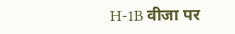H-1B वीजा पर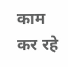काम कर रहे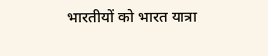भारतीयों को भारत यात्रा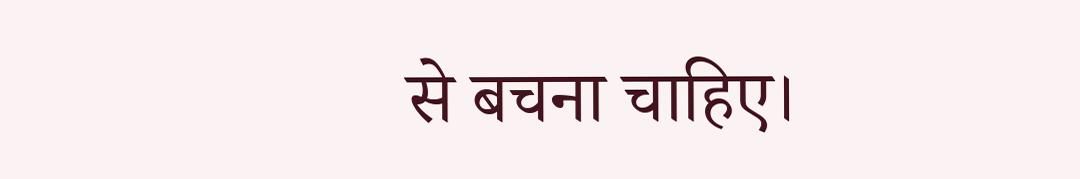से बचना चाहिए।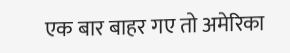एक बार बाहर गए तो अमेरिका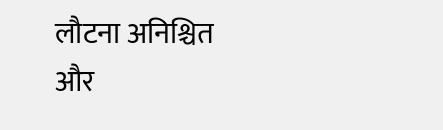लौटना अनिश्चित और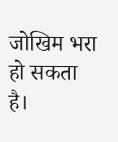जोखिम भरा हो सकता है।